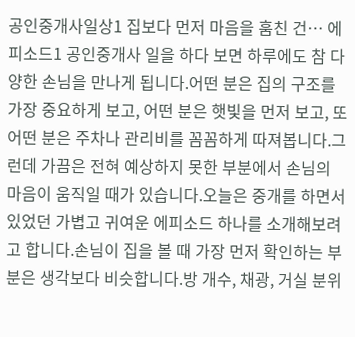공인중개사일상1 집보다 먼저 마음을 훔친 건… 에피소드1 공인중개사 일을 하다 보면 하루에도 참 다양한 손님을 만나게 됩니다.어떤 분은 집의 구조를 가장 중요하게 보고, 어떤 분은 햇빛을 먼저 보고, 또 어떤 분은 주차나 관리비를 꼼꼼하게 따져봅니다.그런데 가끔은 전혀 예상하지 못한 부분에서 손님의 마음이 움직일 때가 있습니다.오늘은 중개를 하면서 있었던 가볍고 귀여운 에피소드 하나를 소개해보려고 합니다.손님이 집을 볼 때 가장 먼저 확인하는 부분은 생각보다 비슷합니다.방 개수, 채광, 거실 분위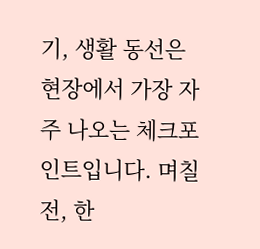기, 생활 동선은 현장에서 가장 자주 나오는 체크포인트입니다. 며칠 전, 한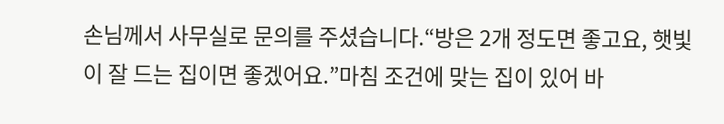손님께서 사무실로 문의를 주셨습니다.“방은 2개 정도면 좋고요, 햇빛이 잘 드는 집이면 좋겠어요.”마침 조건에 맞는 집이 있어 바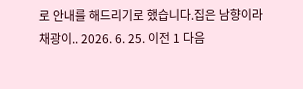로 안내를 해드리기로 했습니다.집은 남향이라 채광이.. 2026. 6. 25. 이전 1 다음